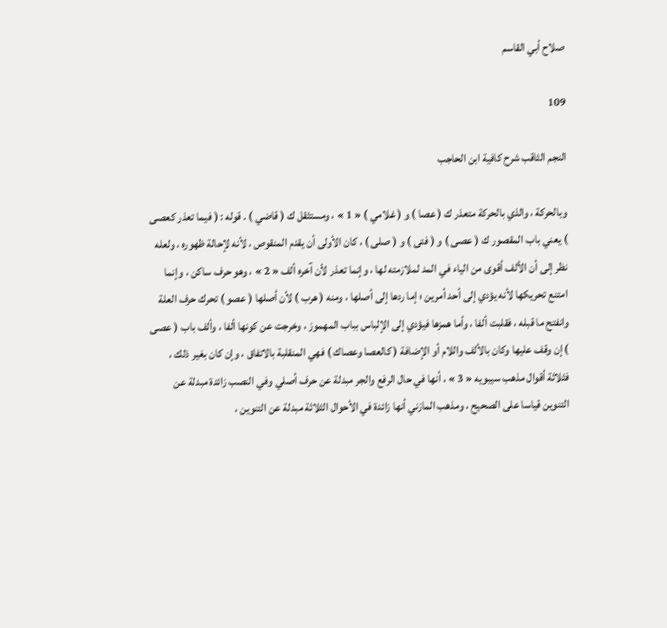صلاح أبي القاسم

109

النجم الثاقب شرح كافية ابن الحاجب

وبالحركة ، والذي بالحركة متعذر ك ( عصا ) و ( غلامي ) « 1 » ، ومستثقل ك ( قاضي ) . قوله : ( فيما تعذر كعصى ) يعني باب المقصور ك ( عصى ) و ( فتى ) و ( صلى ) ، كان الأولى أن يقدم المنقوص ، لأنه لإحالة ظهوره ، ولعله نظر إلى أن الألف أقوى من الياء في المد لملازمته لها ، وإنما تعذر لأن آخره ألف « 2 » ، وهو حرف ساكن ، وإنما امتنع تحريكها لأنه يؤدي إلى أحد أمرين ؛ إما ردها إلى أصلها ، ومنه ( هرب ) لأن أصلها ( عصو ) تحرك حرف العلة وانفتح ما قبله ، فقلبت ألفا ، وأما همزها فيؤدي إلى الإلباس بباب المهموز ، وخرجت عن كونها ألفا ، وألف باب ( عصى ) إن وقف عليها وكان بالألف واللام أو الإضافة ( كالعصا وعصاك ) فهي المنقلبة بالاتفاق ، وإن كان بغير ذلك ، فثلاثة أقوال مذهب سيبويه « 3 » ، أنها في حال الرفع والجر مبدلة عن حرف أصلي وفي النصب زائدة مبدلة عن التنوين قياسا على الصحيح ، ومذهب المازني أنها زائدة في الأحوال الثلاثة مبدلة عن التنوين ،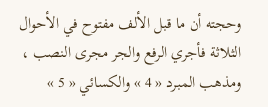وحجته أن ما قبل الألف مفتوح في الأحوال الثلاثة فأجري الرفع والجر مجرى النصب ، ومذهب المبرد « 4 » والكسائي « 5 »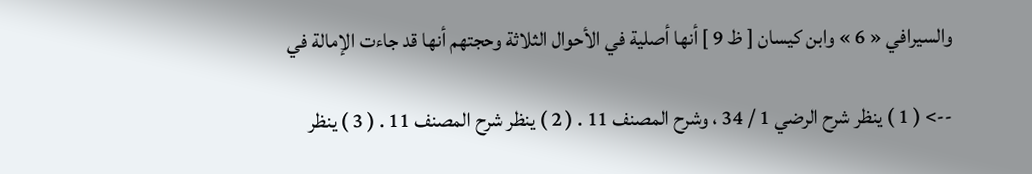والسيرافي « 6 » وابن كيسان [ ظ 9 ] أنها أصلية في الأحوال الثلاثة وحجتهم أنها قد جاءت الإمالة في

--> ( 1 ) ينظر شرح الرضي 1 / 34 ، وشرح المصنف 11 . ( 2 ) ينظر شرح المصنف 11 . ( 3 ) ينظر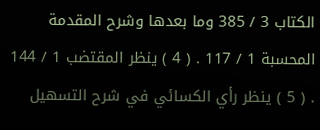الكتاب 3 / 385 وما بعدها وشرح المقدمة المحسبة 1 / 117 . ( 4 ) ينظر المقتضب 1 / 144 . ( 5 ) ينظر رأي الكسائي في شرح التسهيل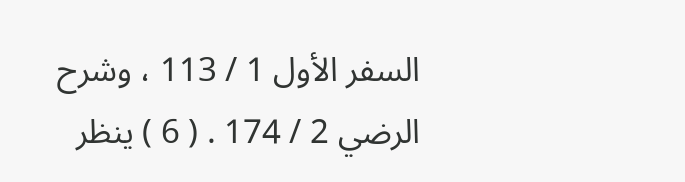السفر الأول 1 / 113 ، وشرح الرضي 2 / 174 . ( 6 ) ينظر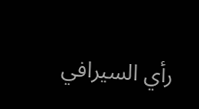رأي السيرافي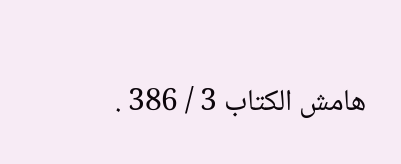هامش الكتاب 3 / 386 .